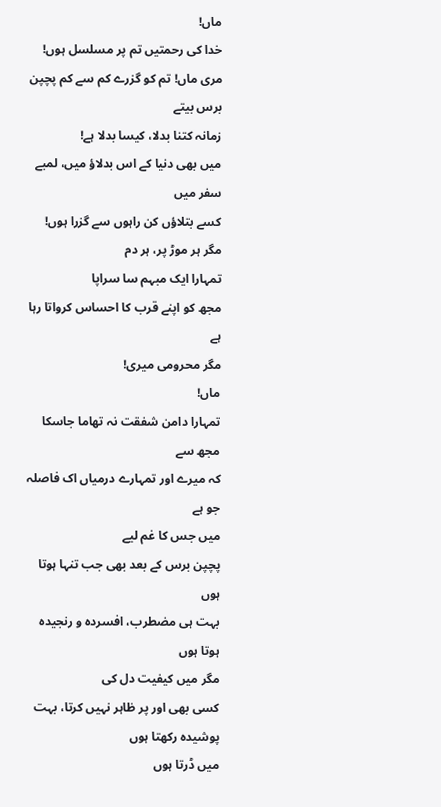ماں!
خدا کی رحمتیں تم پر مسلسل ہوں!
مری ماں! تم کو گزرے کم سے کم پچپن برس بیتے
زمانہ کتنا بدلا، کیسا بدلا ہے!
میں بھی دنیا کے اس بدلاؤ میں، لمبے سفر میں
کسے بتلاؤں کن راہوں سے گزرا ہوں!
مگر ہر موڑ پر، ہر دم
تمہارا ایک مبہم سا سراپا
مجھ کو اپنے قرب کا احساس کرواتا رہا ہے
مگر محرومی میری!
ماں!
تمہارا دامن شفقت نہ تھاما جاسکا مجھ سے
کہ میرے اور تمہارے درمیاں اک فاصلہ جو ہے
میں جس کا غم لیے
پچپن برس کے بعد بھی جب تنہا ہوتا ہوں
بہت ہی مضطرب، افسردہ و رنجیدہ ہوتا ہوں
مگر میں کیفیت دل کی
کسی بھی اور پر ظاہر نہیں کرتا، بہت پوشیدہ رکھتا ہوں
میں ڈرتا ہوں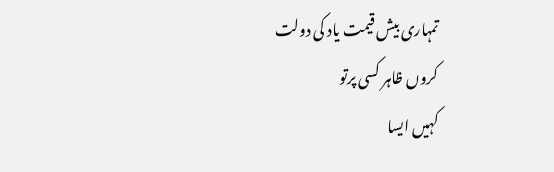تمہاری بیش قیمت یاد کی دولت
کروں ظاہر کسی پرتو
کہیں ایسا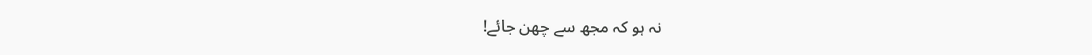نہ ہو کہ مجھ سے چھن جائے!